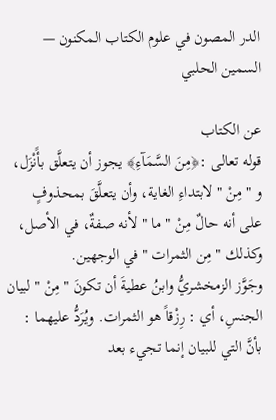الدر المصون في علوم الكتاب المكنون — السمين الحلبي

عن الكتاب
قوله تعالى :﴿مِنَ السَّمَآءِ﴾ يجوز أن يتعلَّق بأًنْزَل، و " مِنْ " لابتداءِ الغاية، وأن يتعلَّقَ بمحذوفٍ على أنه حالٌ مِنْ " ما " لأنه صفةٌ، في الأصل، وكذلك " مِن الثمرات " في الوجهين.
وجَوَّز الزمخشريُّ وابنُ عطيةَ أن تكونَ " مِنْ " لبيان الجنسِ، أي : رِزْقاً هو الثمرات. ويُرَدُّ عليهما : بأنَّ التي للبيان إنما تجيء بعد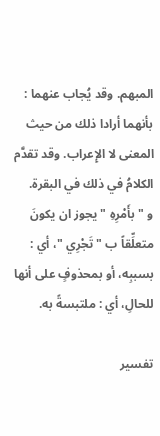المبهم. وقد يُجاب عنهما : بأنهما أرادا ذلك من حيث المعنى لا الإِعراب. وقد تقدَّم الكلامُ في ذلك في البقرة.
و " بأَمْرِهِ " يجوز ان يكونَ متعلِّقاً ب " تَجْرِي "، أي : بسببِه، أو بمحذوفٍ على أنها للحالِ، أي : ملتبسةً به.

تفسير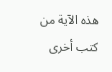هذه الآية من كتب أخرى